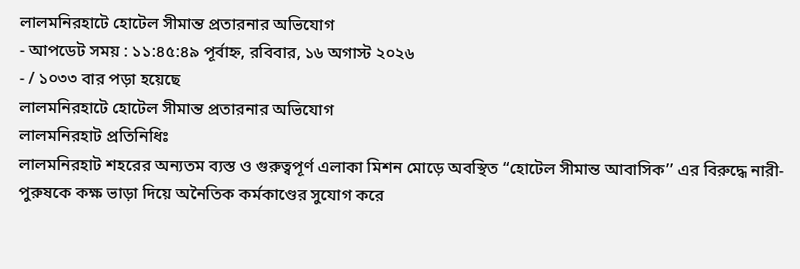লালমনিরহাটে হোটেল সীমান্ত প্রতারনার অভিযোগ
- আপডেট সময় : ১১:৪৫:৪৯ পূর্বাহ্ন, রবিবার, ১৬ অগাস্ট ২০২৬
- / ১০৩৩ বার পড়া হয়েছে
লালমনিরহাটে হোটেল সীমান্ত প্রতারনার অভিযোগ
লালমনিরহাট প্রতিনিধিঃ
লালমনিরহাট শহরের অন্যতম ব্যস্ত ও গুরুত্বপূর্ণ এলাকা মিশন মোড়ে অবস্থিত “হোটেল সীমান্ত আবাসিক’’ এর বিরুদ্ধে নারী-পুরুষকে কক্ষ ভাড়া দিয়ে অনৈতিক কর্মকাণ্ডের সুযোগ করে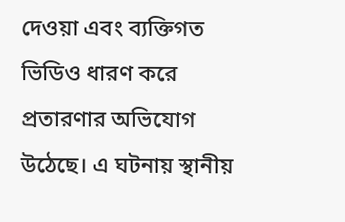দেওয়া এবং ব্যক্তিগত ভিডিও ধারণ করে প্রতারণার অভিযোগ উঠেছে। এ ঘটনায় স্থানীয়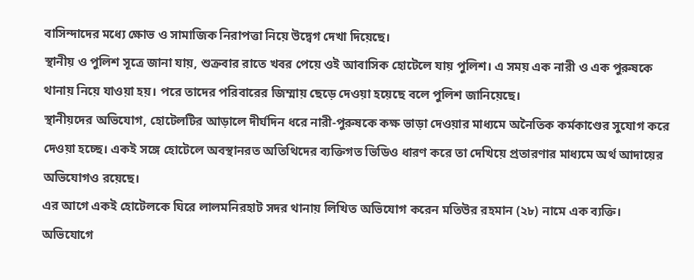বাসিন্দাদের মধ্যে ক্ষোভ ও সামাজিক নিরাপত্তা নিয়ে উদ্বেগ দেখা দিয়েছে।
স্থানীয় ও পুলিশ সূত্রে জানা যায়, শুক্রবার রাতে খবর পেয়ে ওই আবাসিক হোটেলে যায় পুলিশ। এ সময় এক নারী ও এক পুরুষকে থানায় নিয়ে যাওয়া হয়। পরে তাদের পরিবারের জিম্মায় ছেড়ে দেওয়া হয়েছে বলে পুলিশ জানিয়েছে।
স্থানীয়দের অভিযোগ, হোটেলটির আড়ালে দীর্ঘদিন ধরে নারী-পুরুষকে কক্ষ ভাড়া দেওয়ার মাধ্যমে অনৈতিক কর্মকাণ্ডের সুযোগ করে দেওয়া হচ্ছে। একই সঙ্গে হোটেলে অবস্থানরত অতিথিদের ব্যক্তিগত ভিডিও ধারণ করে তা দেখিয়ে প্রতারণার মাধ্যমে অর্থ আদায়ের অভিযোগও রয়েছে।
এর আগে একই হোটেলকে ঘিরে লালমনিরহাট সদর থানায় লিখিত অভিযোগ করেন মতিউর রহমান (২৮) নামে এক ব্যক্তি। অভিযোগে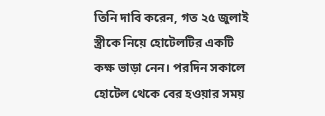তিনি দাবি করেন, গত ২৫ জুলাই স্ত্রীকে নিয়ে হোটেলটির একটি কক্ষ ভাড়া নেন। পরদিন সকালে হোটেল থেকে বের হওয়ার সময়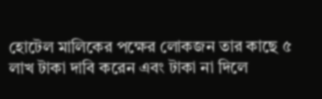হোটেল মালিকের পক্ষের লোকজন তার কাছে ৫ লাখ টাকা দাবি করেন এবং টাকা না দিলে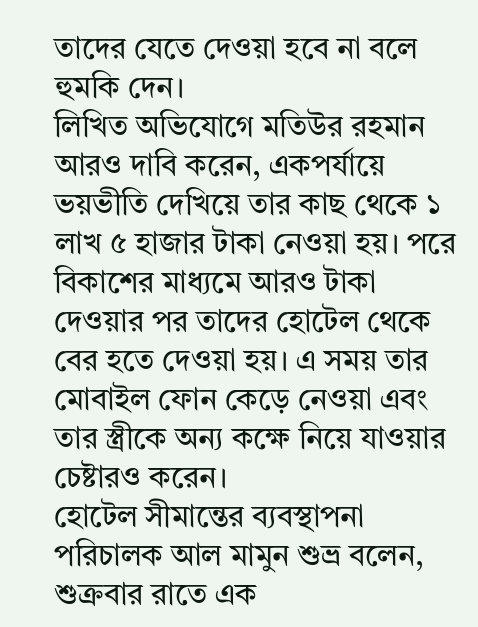তাদের যেতে দেওয়া হবে না বলে হুমকি দেন।
লিখিত অভিযোগে মতিউর রহমান আরও দাবি করেন, একপর্যায়ে ভয়ভীতি দেখিয়ে তার কাছ থেকে ১ লাখ ৫ হাজার টাকা নেওয়া হয়। পরে বিকাশের মাধ্যমে আরও টাকা দেওয়ার পর তাদের হোটেল থেকে বের হতে দেওয়া হয়। এ সময় তার মোবাইল ফোন কেড়ে নেওয়া এবং তার স্ত্রীকে অন্য কক্ষে নিয়ে যাওয়ার চেষ্টারও করেন।
হোটেল সীমান্তের ব্যবস্থাপনা পরিচালক আল মামুন শুভ্র বলেন, শুক্রবার রাতে এক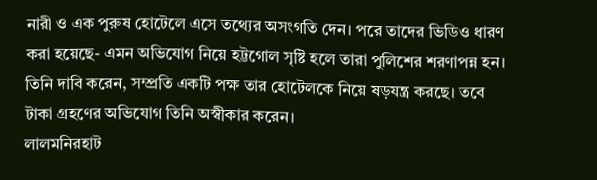নারী ও এক পুরুষ হোটেলে এসে তথ্যের অসংগতি দেন। পরে তাদের ভিডিও ধারণ করা হয়েছে- এমন অভিযোগ নিয়ে হট্টগোল সৃষ্টি হলে তারা পুলিশের শরণাপন্ন হন।
তিনি দাবি করেন, সম্প্রতি একটি পক্ষ তার হোটেলকে নিয়ে ষড়যন্ত্র করছে। তবে টাকা গ্রহণের অভিযোগ তিনি অস্বীকার করেন।
লালমনিরহাট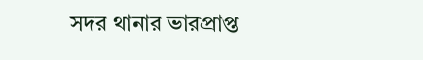সদর থানার ভারপ্রাপ্ত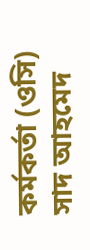কর্মকর্তা (ওসি) সাদ আহমেদ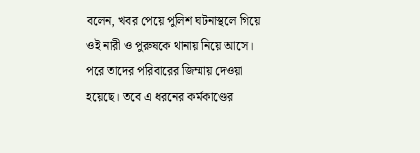বলেন, খবর পেয়ে পুলিশ ঘটনাস্থলে গিয়ে ওই নারী ও পুরুষকে থানায় নিয়ে আসে। পরে তাদের পরিবারের জিম্মায় দেওয়া হয়েছে। তবে এ ধরনের কর্মকাণ্ডের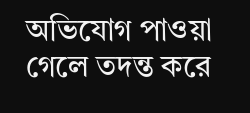অভিযোগ পাওয়া গেলে তদন্ত করে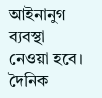আইনানুগ ব্যবস্থা নেওয়া হবে।
দৈনিক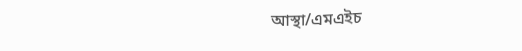আস্থা/এমএইচ